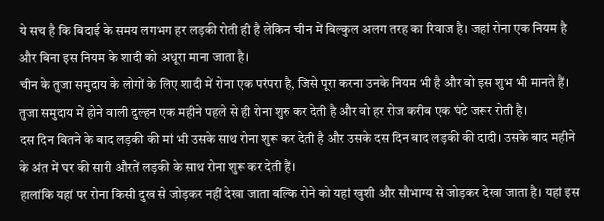ये सच है कि बिदाई के समय लगभग हर लड़की रोती ही है लेकिन चीन में बिल्कुल अलग तरह का रिवाज है। जहां रोना एक नियम है और बिना इस नियम के शादी को अधूरा माना जाता है।
चीन के तुजा समुदाय के लोगों के लिए शादी में रोना एक परंपरा है, जिसे पूरा करना उनके नियम भी है और वो इस शुभ भी मानते हैं। तुजा समुदाय में होने वाली दुल्हन एक महीने पहले से ही रोना शुरु कर देती है और वो हर रोज करीब एक घंटे जरूर रोती है।
दस दिन बितने के बाद लड़की की मां भी उसके साथ रोना शुरू कर देती है और उसके दस दिन बाद लड़की की दादी। उसके बाद महीने के अंत में घर की सारी औरतें लड़की के साथ रोना शुरू कर देती हैं।
हालांकि यहां पर रोना किसी दुख से जोड़कर नहीं देखा जाता बल्कि रोने को यहां खुशी और सौभाग्य से जोड़कर देखा जाता है। यहां इस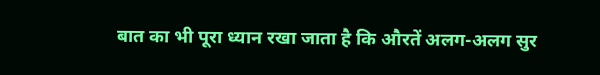बात का भी पूरा ध्यान रखा जाता है कि औरतें अलग-अलग सुर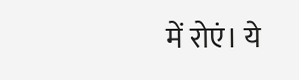में रोएं। ये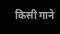किसी गाने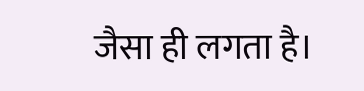जैसा ही लगता है।